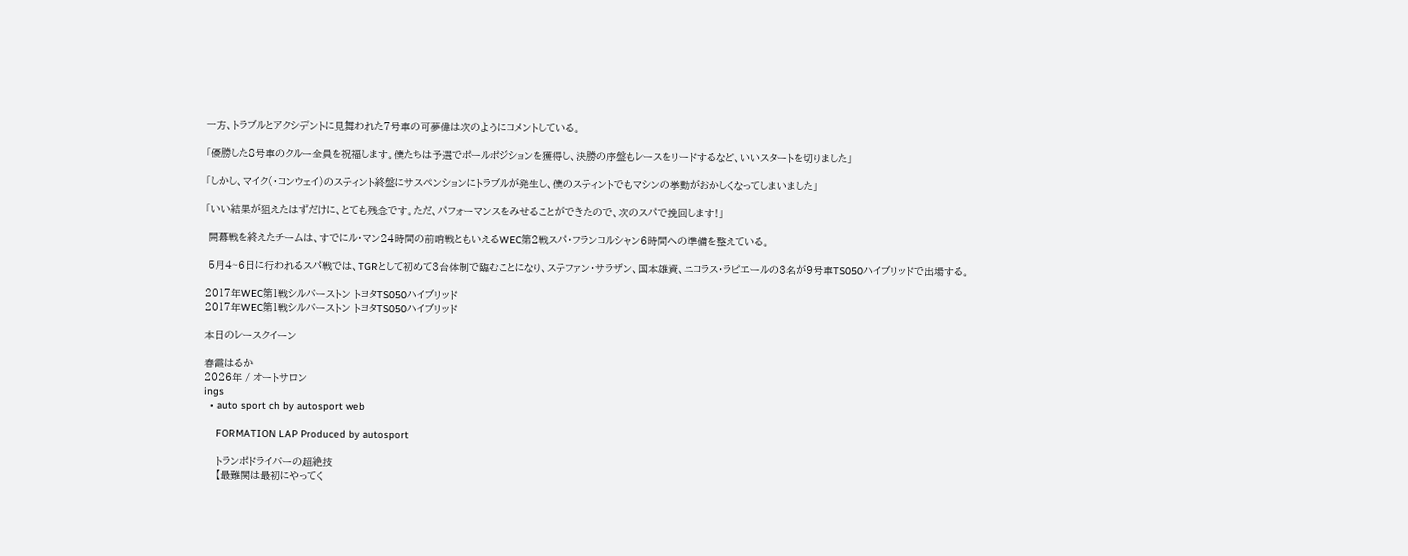一方、トラブルとアクシデントに見舞われた7号車の可夢偉は次のようにコメントしている。

「優勝した8号車のクルー全員を祝福します。僕たちは予選でポールポジションを獲得し、決勝の序盤もレースをリードするなど、いいスタートを切りました」

「しかし、マイク(・コンウェイ)のスティント終盤にサスペンションにトラブルが発生し、僕のスティントでもマシンの挙動がおかしくなってしまいました」

「いい結果が狙えたはずだけに、とても残念です。ただ、パフォーマンスをみせることができたので、次のスパで挽回します!」

 開幕戦を終えたチームは、すでにル・マン24時間の前哨戦ともいえるWEC第2戦スパ・フランコルシャン6時間への準備を整えている。

 5月4~6日に行われるスパ戦では、TGRとして初めて3台体制で臨むことになり、ステファン・サラザン、国本雄資、ニコラス・ラピエールの3名が9号車TS050ハイブリッドで出場する。

2017年WEC第1戦シルバーストン トヨタTS050ハイブリッド
2017年WEC第1戦シルバーストン トヨタTS050ハイブリッド

本日のレースクイーン

春霞はるか
2026年 / オートサロン
ings
  • auto sport ch by autosport web

    FORMATION LAP Produced by autosport

    トランポドライバーの超絶技
    【最難関は最初にやってく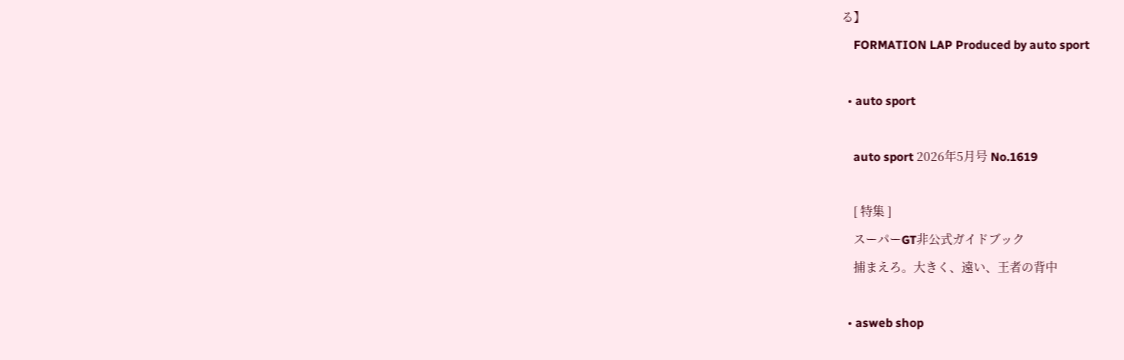る】
    FORMATION LAP Produced by auto sport

  • auto sport

    auto sport 2026年5月号 No.1619

    [ 特集 ]
    スーパーGT非公式ガイドブック
    捕まえろ。大きく、遠い、王者の背中

  • asweb shop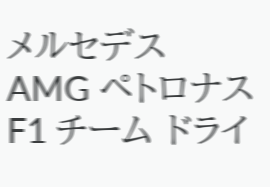メルセデス AMG ペトロナス F1 チーム ドライ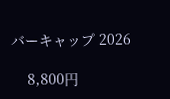バーキャップ 2026

    8,800円